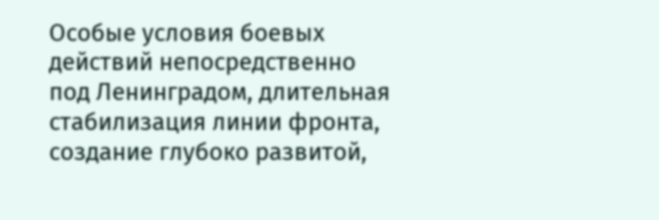Особые условия боевых действий непосредственно под Ленинградом, длительная стабилизация линии фронта, создание глубоко развитой,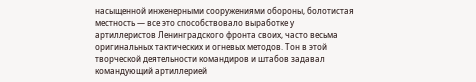насыщенной инженерными сооружениями обороны, болотистая местность — все это способствовало выработке у артиллеристов Ленинградского фронта своих, часто весьма оригинальных тактических и огневых методов. Тон в этой творческой деятельности командиров и штабов задавал командующий артиллерией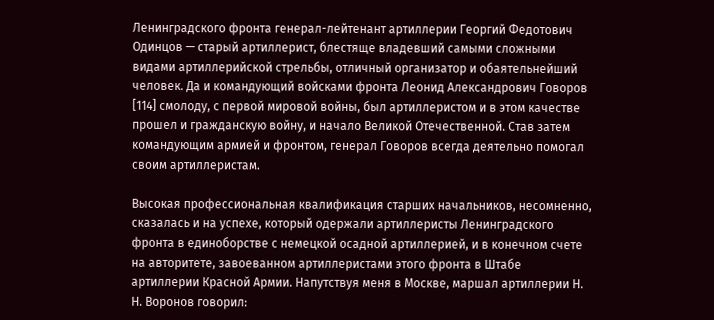Ленинградского фронта генерал-лейтенант артиллерии Георгий Федотович Одинцов — старый артиллерист, блестяще владевший самыми сложными видами артиллерийской стрельбы, отличный организатор и обаятельнейший человек. Да и командующий войсками фронта Леонид Александрович Говоров [114] смолоду, с первой мировой войны, был артиллеристом и в этом качестве прошел и гражданскую войну, и начало Великой Отечественной. Став затем командующим армией и фронтом, генерал Говоров всегда деятельно помогал своим артиллеристам.

Высокая профессиональная квалификация старших начальников, несомненно, сказалась и на успехе, который одержали артиллеристы Ленинградского фронта в единоборстве с немецкой осадной артиллерией, и в конечном счете на авторитете, завоеванном артиллеристами этого фронта в Штабе артиллерии Красной Армии. Напутствуя меня в Москве, маршал артиллерии Н. Н. Воронов говорил: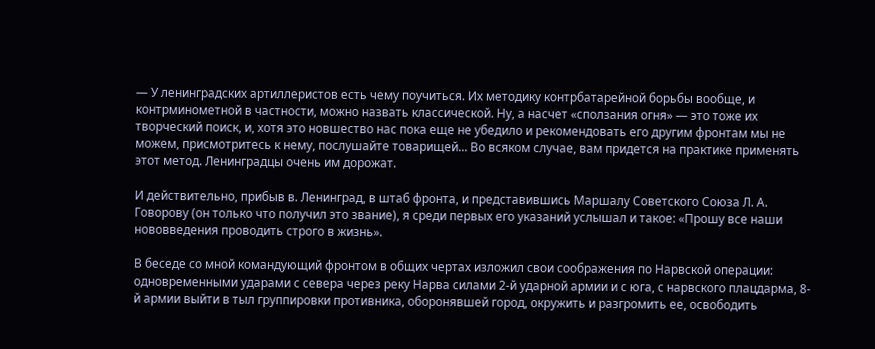— У ленинградских артиллеристов есть чему поучиться. Их методику контрбатарейной борьбы вообще, и контрминометной в частности, можно назвать классической. Ну, а насчет «сползания огня» — это тоже их творческий поиск, и, хотя это новшество нас пока еще не убедило и рекомендовать его другим фронтам мы не можем, присмотритесь к нему, послушайте товарищей... Во всяком случае, вам придется на практике применять этот метод. Ленинградцы очень им дорожат.

И действительно, прибыв в. Ленинград, в штаб фронта, и представившись Маршалу Советского Союза Л. А. Говорову (он только что получил это звание), я среди первых его указаний услышал и такое: «Прошу все наши нововведения проводить строго в жизнь».

В беседе со мной командующий фронтом в общих чертах изложил свои соображения по Нарвской операции: одновременными ударами с севера через реку Нарва силами 2-й ударной армии и с юга, с нарвского плацдарма, 8-й армии выйти в тыл группировки противника, оборонявшей город, окружить и разгромить ее, освободить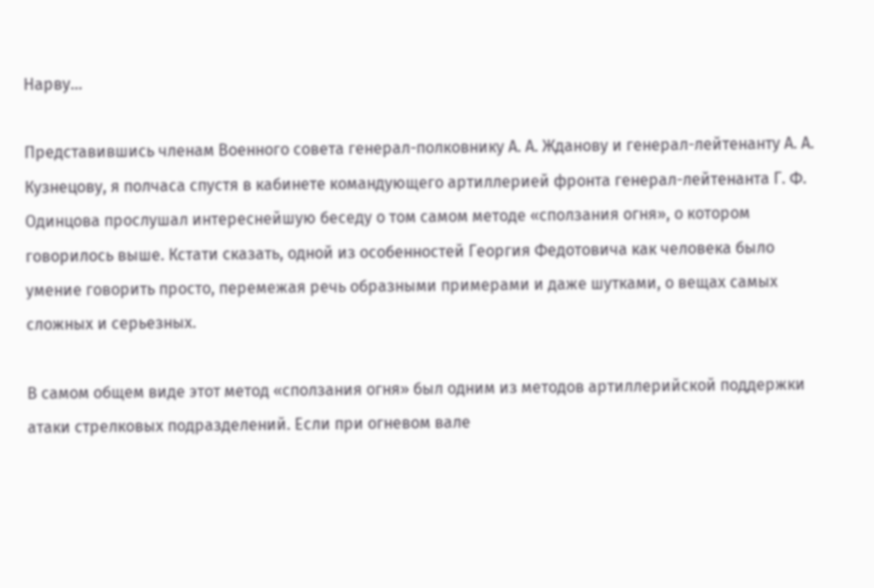Нарву...

Представившись членам Военного совета генерал-полковнику А. А. Жданову и генерал-лейтенанту А. А. Кузнецову, я полчаса спустя в кабинете командующего артиллерией фронта генерал-лейтенанта Г. Ф. Одинцова прослушал интереснейшую беседу о том самом методе «сползания огня», о котором говорилось выше. Кстати сказать, одной из особенностей Георгия Федотовича как человека было умение говорить просто, перемежая речь образными примерами и даже шутками, о вещах самых сложных и серьезных.

В самом общем виде этот метод «сползания огня» был одним из методов артиллерийской поддержки атаки стрелковых подразделений. Если при огневом вале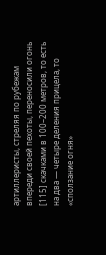артиллеристы, стреляя по рубежам впереди своей пехоты, переносили огонь [115] скачками в 100–200 метров, то есть на два — четыре деления прицела, то «сползание огня»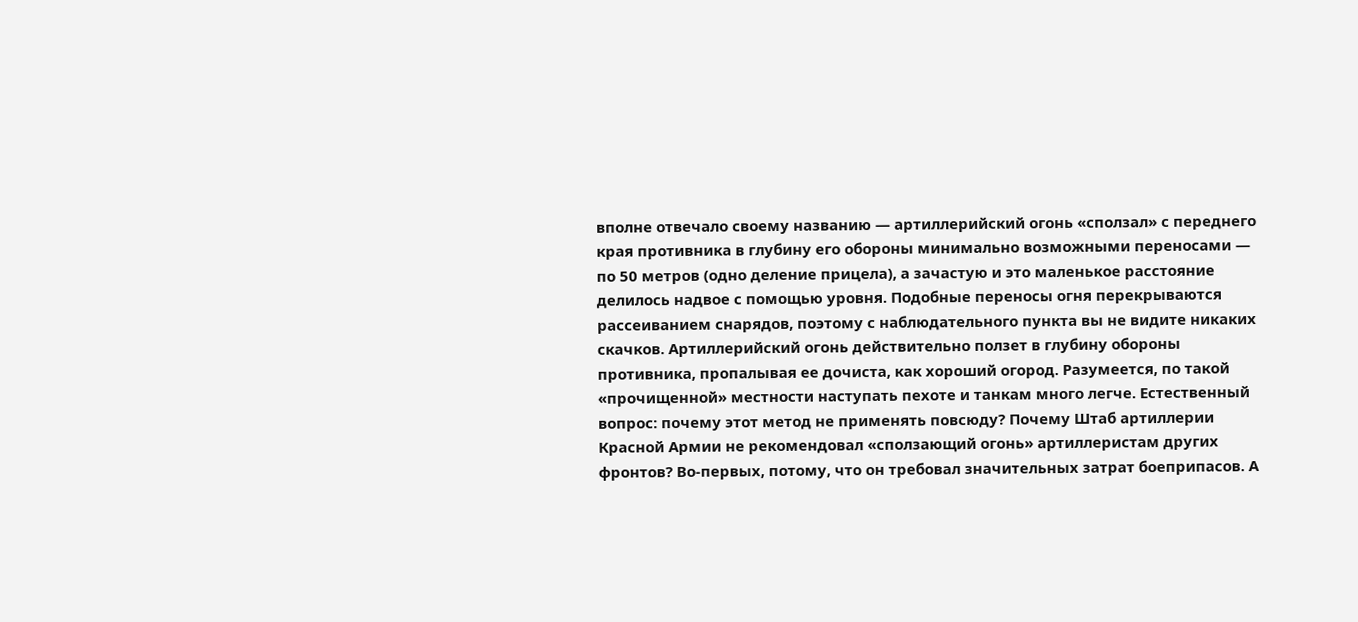вполне отвечало своему названию — артиллерийский огонь «сползал» с переднего края противника в глубину его обороны минимально возможными переносами — по 50 метров (одно деление прицела), а зачастую и это маленькое расстояние делилось надвое с помощью уровня. Подобные переносы огня перекрываются рассеиванием снарядов, поэтому с наблюдательного пункта вы не видите никаких скачков. Артиллерийский огонь действительно ползет в глубину обороны противника, пропалывая ее дочиста, как хороший огород. Разумеется, по такой «прочищенной» местности наступать пехоте и танкам много легче. Естественный вопрос: почему этот метод не применять повсюду? Почему Штаб артиллерии Красной Армии не рекомендовал «сползающий огонь» артиллеристам других фронтов? Во-первых, потому, что он требовал значительных затрат боеприпасов. А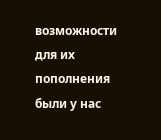возможности для их пополнения были у нас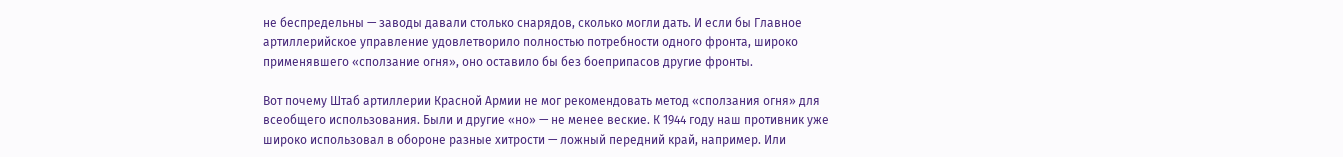не беспредельны — заводы давали столько снарядов, сколько могли дать. И если бы Главное артиллерийское управление удовлетворило полностью потребности одного фронта, широко применявшего «сползание огня», оно оставило бы без боеприпасов другие фронты.

Вот почему Штаб артиллерии Красной Армии не мог рекомендовать метод «сползания огня» для всеобщего использования. Были и другие «но» — не менее веские. К 1944 году наш противник уже широко использовал в обороне разные хитрости — ложный передний край, например. Или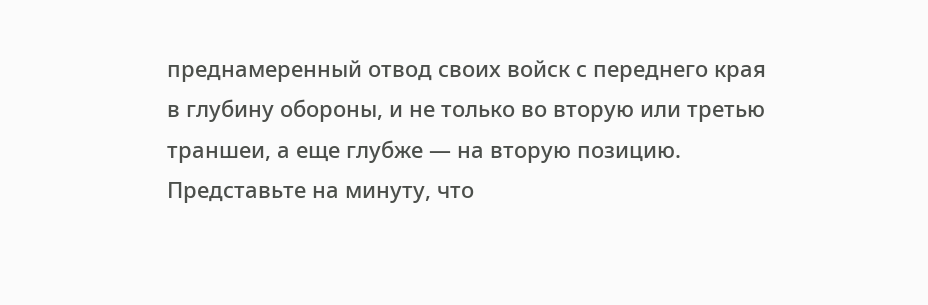преднамеренный отвод своих войск с переднего края в глубину обороны, и не только во вторую или третью траншеи, а еще глубже — на вторую позицию. Представьте на минуту, что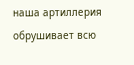наша артиллерия обрушивает всю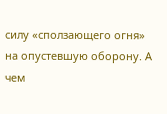силу «сползающего огня» на опустевшую оборону. А чем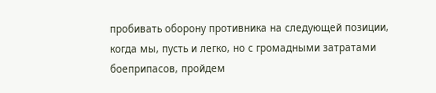пробивать оборону противника на следующей позиции, когда мы, пусть и легко, но с громадными затратами боеприпасов, пройдем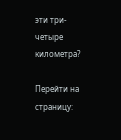эти три-четыре километра?

Перейти на страницу: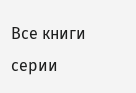Все книги серии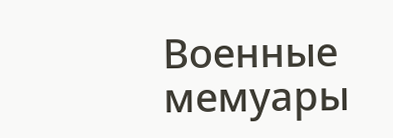Военные мемуары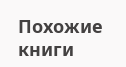Похожие книги